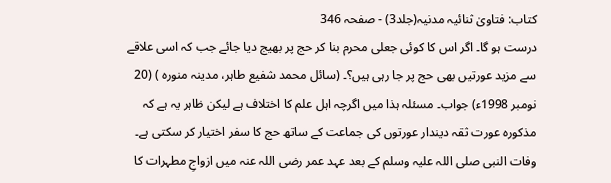کتاب: فتاویٰ ثنائیہ مدنیہ(جلد3) - صفحہ 346
درست ہو گا۔ اگر اس کا کوئی جعلی محرم بنا کر حج پر بھیج دیا جائے جب کہ اسی علاقے سے مزید عورتیں بھی حج پر جا رہی ہیں؟۔ (سائل محمد شفیع طاہر، مدینہ منورہ ) (20 نومبر 1998ء) جواب۔ مسئلہ ہذا میں اگرچہ اہل علم کا اختلاف ہے لیکن ظاہر یہ ہے کہ مذکورہ عورت ثقہ دیندار عورتوں کی جماعت کے ساتھ حج کا سفر اختیار کر سکتی ہے۔ وفات النبی صلی اللہ علیہ وسلم کے بعد عہد عمر رضی اللہ عنہ میں ازواجِ مطہرات کا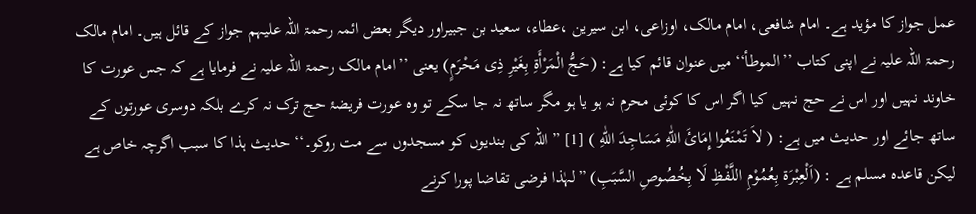عمل جواز کا مؤید ہے۔ امام شافعی، امام مالک، اوزاعی، ابن سیرین ،عطاء، سعید بن جبیراور دیگر بعض ائمہ رحمۃ اللہ علیہم جواز کے قائل ہیں۔ امام مالک رحمۃ اللہ علیہ نے اپنی کتاب ’’الموطأ‘‘ میں عنوان قائم کیا ہے: (حَجُّ الْمَرْأَۃِ بِغَیْرِ ذِی مَحْرَمٍ) یعنی ’’امام مالک رحمۃ اللہ علیہ نے فرمایا ہے کہ جس عورت کا خاوند نہیں اور اس نے حج نہیں کیا اگر اس کا کوئی محرم نہ ہو یا ہو مگر ساتھ نہ جا سکے تو وہ عورت فریضۂ حج ترک نہ کرے بلکہ دوسری عورتوں کے ساتھ جائے اور حدیث میں ہے: ( لاَ تَمْنَعُوا إِمَائَ اللّٰهِ مَسَاجِدَ اللّٰهِ ) [1] ”اللہ کی بندیوں کو مسجدوں سے مت روکو۔‘‘ حدیث ہذا کا سبب اگرچہ خاص ہے لیکن قاعدہ مسلم ہے : (اَلْعِبْرَۃ بِعُمُوْمِ اللَّفْظِ لَا بِخُصُوصِ السَّبَبِ) ”لہٰذا فرضی تقاضا پورا کرنے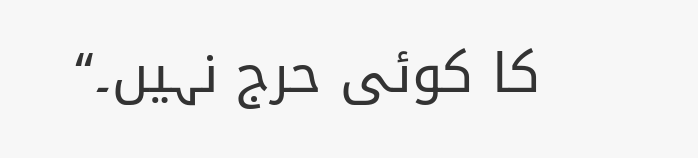کا کوئی حرج نہیں۔‘‘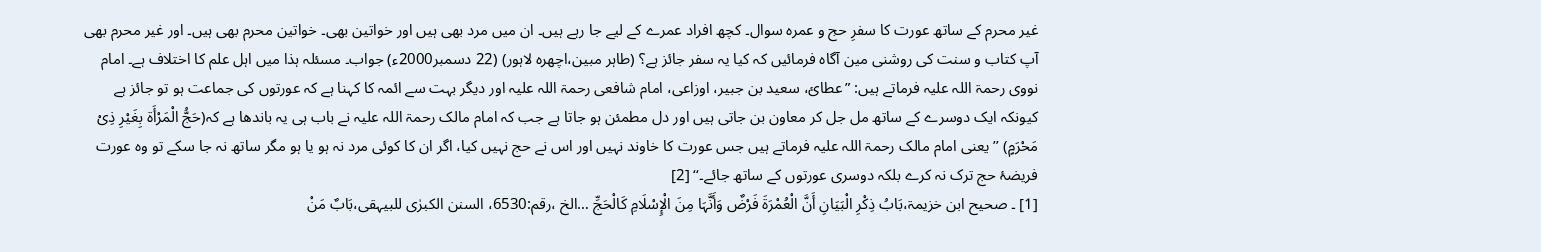غیر محرم کے ساتھ عورت کا سفرِ حج و عمرہ سوال۔ کچھ افراد عمرے کے لیے جا رہے ہیں۔ ان میں مرد بھی ہیں اور خواتین بھی۔ خواتین محرم بھی ہیں۔ اور غیر محرم بھی آپ کتاب و سنت کی روشنی مین آگاہ فرمائیں کہ کیا یہ سفر جائز ہے؟ (طاہر مبین،اچھرہ لاہور) (22 دسمبر2000ء) جواب۔ مسئلہ ہذا میں اہل علم کا اختلاف ہے۔ امام نووی رحمۃ اللہ علیہ فرماتے ہیں: ”عطائ، سعید بن جبیر، اوزاعی، امام شافعی رحمۃ اللہ علیہ اور دیگر بہت سے ائمہ کا کہنا ہے کہ عورتوں کی جماعت ہو تو جائز ہے کیونکہ ایک دوسرے کے ساتھ مل جل کر معاون بن جاتی ہیں اور دل مطمئن ہو جاتا ہے جب کہ امام مالک رحمۃ اللہ علیہ نے باب ہی یہ باندھا ہے کہ(حَجُّ الْمَرْأَۃ بِغَیْرِ ذِیْ مَحْرَمٍ) ’’یعنی امام مالک رحمۃ اللہ علیہ فرماتے ہیں جس عورت کا خاوند نہیں اور اس نے حج نہیں کیا، اگر ان کا کوئی مرد نہ ہو یا ہو مگر ساتھ نہ جا سکے تو وہ عورت فریضۂ حج ترک نہ کرے بلکہ دوسری عورتوں کے ساتھ جائے۔‘‘ [2]
[1] ۔ صحیح ابن خزیمۃ،بَابُ ذِکْرِ الْبَیَانِ أَنَّ الْعُمْرَۃَ فَرْضٌ وَأَنَّہَا مِنَ الْإِسْلَامِ کَالْحَجِّ …الخ ،رقم:6530، السنن الکبرٰی للبیہقی،بَابٌ مَنْ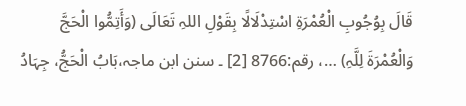قَالَ بِوُجُوبِ الْعُمْرَۃِ اسْتِدْلَالًا بِقَوْلِ اللہِ تَعَالَی (وَأَتِمُّوا الْحَجَّ وَالْعُمْرَۃَ لِلَّہِ) …، رقم:8766 [2] ۔ سنن ابن ماجہ،بَابُ الْحَجُّ، جِہَادُ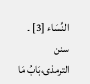النِّسَاء [3] ۔ سنن الترمذی،بَابُ مَا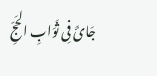جَائَ فِی ثَوَابِ الحَجِّ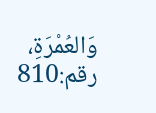وَالعُمْرَۃِ، رقم:810